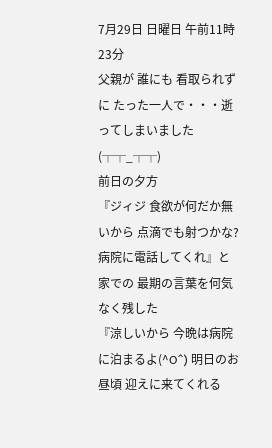7月29日 日曜日 午前11時23分
父親が 誰にも 看取られずに たった一人で・・・逝ってしまいました
(┬┬_┬┬)
前日の夕方
『ジィジ 食欲が何だか無いから 点滴でも射つかな? 病院に電話してくれ』と 家での 最期の言葉を何気なく残した
『涼しいから 今晩は病院に泊まるよ(^O^) 明日のお昼頃 迎えに来てくれる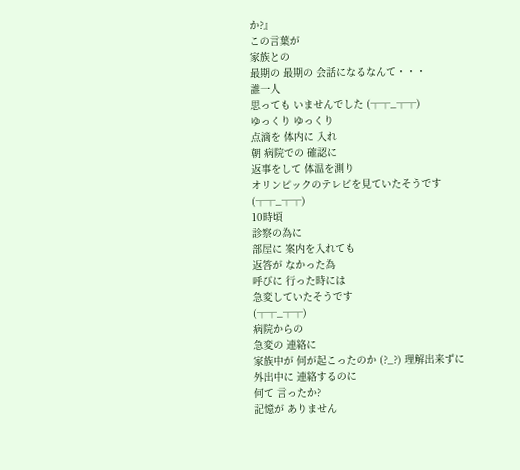か?』
この言葉が
家族との
最期の 最期の 会話になるなんて・・・
誰一人
思っても いませんでした (┬┬_┬┬)
ゆっくり ゆっくり
点滴を 体内に 入れ
朝 病院での 確認に
返事をして 体温を測り
オリンピックのテレビを見ていたそうです
(┬┬_┬┬)
10時頃
診察の為に
部屋に 案内を入れても
返答が なかった為
呼びに 行った時には
急変していたそうです
(┬┬_┬┬)
病院からの
急変の 連絡に
家族中が 何が起こったのか (?_?) 理解出来ずに
外出中に 連絡するのに
何て 言ったか?
記憶が ありません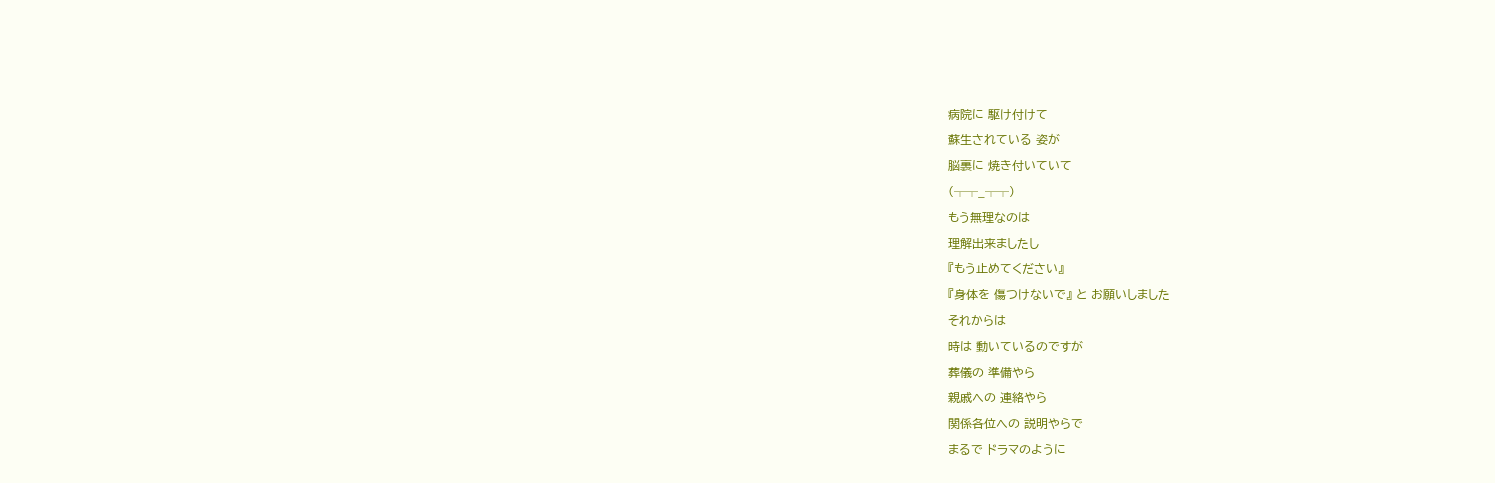病院に 駆け付けて
蘇生されている 姿が
脳裏に 焼き付いていて
(┬┬_┬┬)
もう無理なのは
理解出来ましたし
『もう止めてください』
『身体を 傷つけないで』 と お願いしました
それからは
時は 動いているのですが
葬儀の 準備やら
親戚への 連絡やら
関係各位への 説明やらで
まるで ドラマのように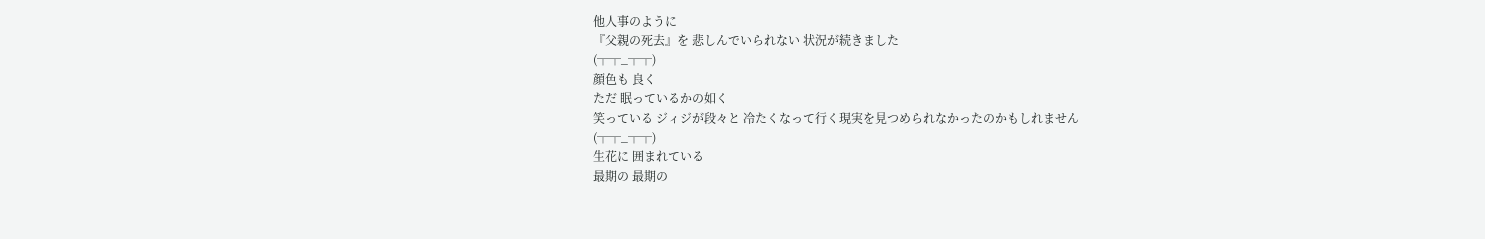他人事のように
『父親の死去』を 悲しんでいられない 状況が続きました
(┬┬_┬┬)
顔色も 良く
ただ 眠っているかの如く
笑っている ジィジが段々と 冷たくなって行く現実を見つめられなかったのかもしれません
(┬┬_┬┬)
生花に 囲まれている
最期の 最期の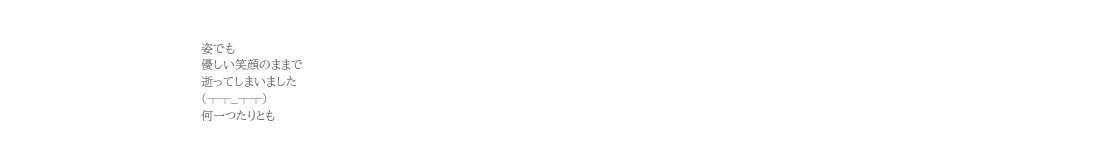姿でも
優しい笑顔のままで
逝ってしまいました
(┬┬_┬┬)
何一つたりとも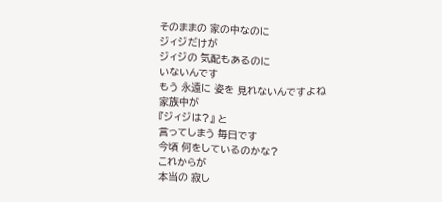そのままの 家の中なのに
ジィジだけが
ジィジの 気配もあるのに
いないんです
もう 永遠に 姿を 見れないんですよね
家族中が
『ジィジは?』 と
言ってしまう 毎日です
今頃 何をしているのかな?
これからが
本当の 寂し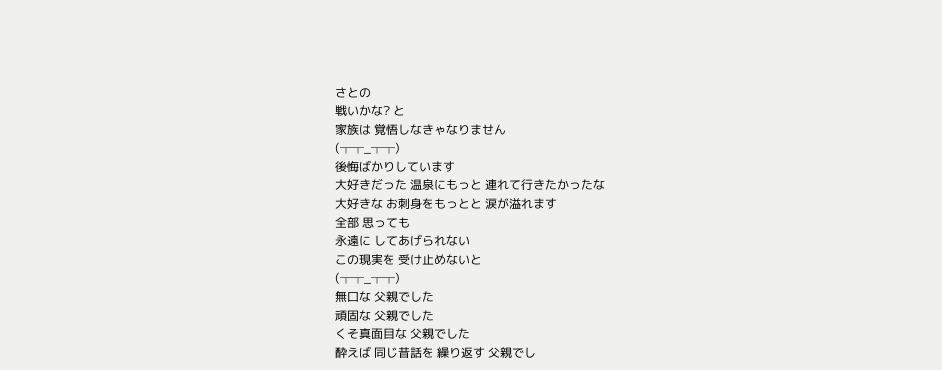さとの
戦いかな? と
家族は 覚悟しなきゃなりません
(┬┬_┬┬)
後悔ばかりしています
大好きだった 温泉にもっと 連れて行きたかったな
大好きな お刺身をもっとと 涙が溢れます
全部 思っても
永遠に してあげられない
この現実を 受け止めないと
(┬┬_┬┬)
無口な 父親でした
頑固な 父親でした
くそ真面目な 父親でした
酔えば 同じ昔話を 繰り返す 父親でし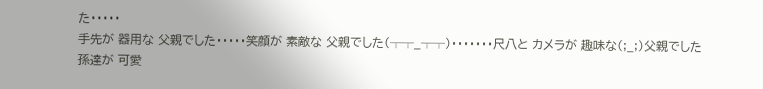た・・・・・
手先が 器用な 父親でした・・・・・笑顔が 素敵な 父親でした(┬┬_┬┬)・・・・・・・尺八と カメラが 趣味な(;_;)父親でした
孫達が 可愛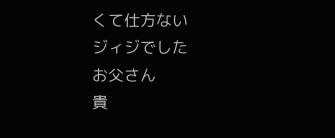くて仕方ない
ジィジでした
お父さん
貴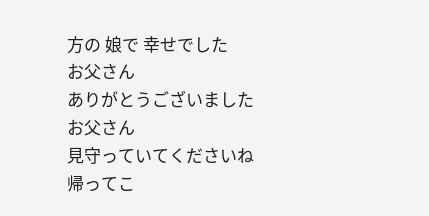方の 娘で 幸せでした
お父さん
ありがとうございました
お父さん
見守っていてくださいね
帰ってこ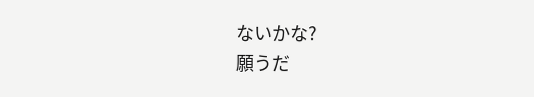ないかな?
願うだ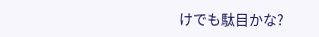けでも駄目かな?